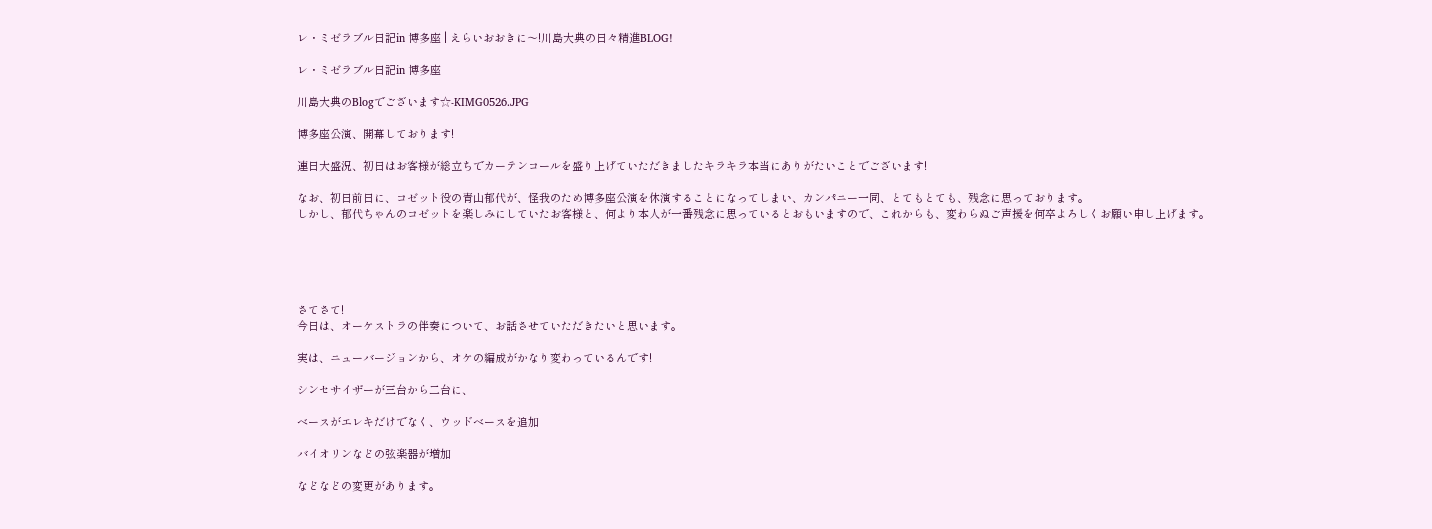レ・ミゼラブル日記in 博多座 | えらいおおきに〜!川島大典の日々精進BLOG!

レ・ミゼラブル日記in 博多座

川島大典のBlogでございます☆-KIMG0526.JPG

博多座公演、開幕しております!

連日大盛況、初日はお客様が総立ちでカーテンコールを盛り上げていただきましたキラキラ本当にありがたいことでございます!

なお、初日前日に、コゼット役の青山郁代が、怪我のため博多座公演を休演することになってしまい、カンパニー一同、とてもとても、残念に思っております。
しかし、郁代ちゃんのコゼットを楽しみにしていたお客様と、何より本人が一番残念に思っているとおもいますので、これからも、変わらぬご声援を何卒よろしくお願い申し上げます。





さてさて!
今日は、オーケストラの伴奏について、お話させていただきたいと思います。

実は、ニューバージョンから、オケの編成がかなり変わっているんです!

シンセサイザーが三台から二台に、

ベースがエレキだけでなく、ウッドベースを追加

バイオリンなどの弦楽器が増加

などなどの変更があります。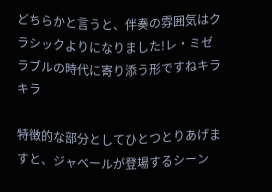どちらかと言うと、伴奏の雰囲気はクラシックよりになりました!レ・ミゼラブルの時代に寄り添う形ですねキラキラ

特徴的な部分としてひとつとりあげますと、ジャベールが登場するシーン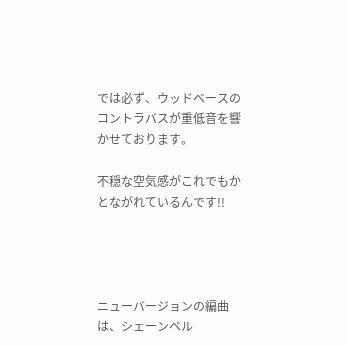では必ず、ウッドベースのコントラバスが重低音を響かせております。

不穏な空気感がこれでもかとながれているんです!!




ニューバージョンの編曲は、シェーンベル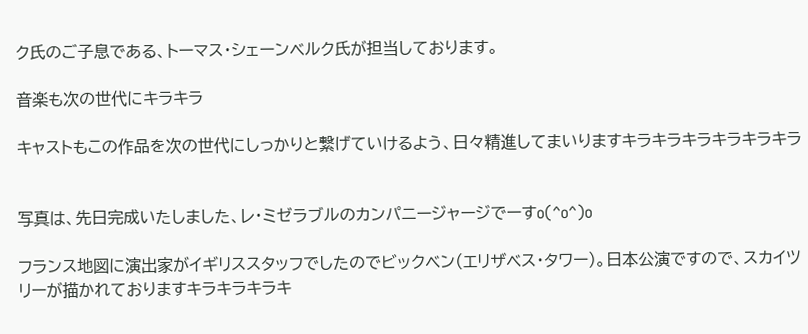ク氏のご子息である、トーマス・シェーンベルク氏が担当しております。

音楽も次の世代にキラキラ

キャストもこの作品を次の世代にしっかりと繋げていけるよう、日々精進してまいりますキラキラキラキラキラキラ


写真は、先日完成いたしました、レ・ミゼラブルのカンパニージャージでーすo(^o^)o

フランス地図に演出家がイギリススタッフでしたのでビックベン(エリザベス・タワー)。日本公演ですので、スカイツリーが描かれておりますキラキラキラキ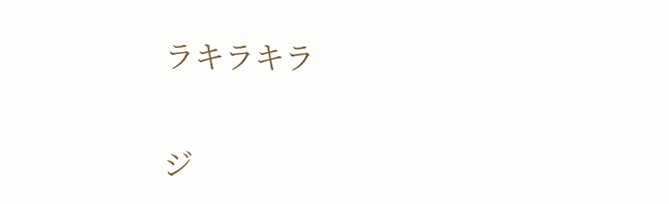ラキラキラ


ジ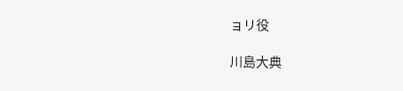ョリ役

川島大典